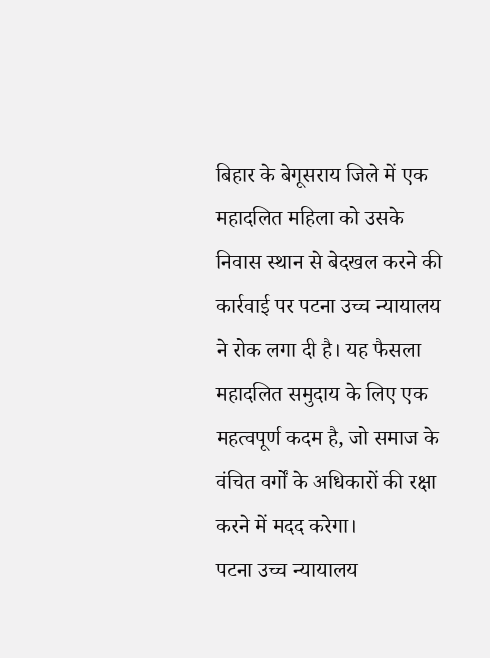बिहार के बेगूसराय जिले में एक महादलित महिला को उसके निवास स्थान से बेदखल करने की कार्रवाई पर पटना उच्च न्यायालय ने रोक लगा दी है। यह फैसला महादलित समुदाय के लिए एक महत्वपूर्ण कदम है, जो समाज के वंचित वर्गों के अधिकारों की रक्षा करने में मदद करेगा।
पटना उच्च न्यायालय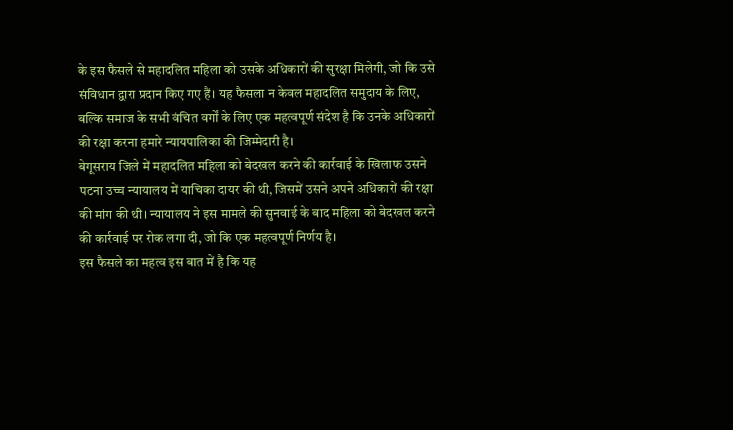के इस फैसले से महादलित महिला को उसके अधिकारों की सुरक्षा मिलेगी, जो कि उसे संविधान द्वारा प्रदान किए गए हैं। यह फैसला न केवल महादलित समुदाय के लिए, बल्कि समाज के सभी वंचित वर्गों के लिए एक महत्वपूर्ण संदेश है कि उनके अधिकारों की रक्षा करना हमारे न्यायपालिका की जिम्मेदारी है।
बेगूसराय जिले में महादलित महिला को बेदखल करने की कार्रवाई के खिलाफ उसने पटना उच्च न्यायालय में याचिका दायर की थी, जिसमें उसने अपने अधिकारों की रक्षा की मांग की थी। न्यायालय ने इस मामले की सुनवाई के बाद महिला को बेदखल करने की कार्रवाई पर रोक लगा दी, जो कि एक महत्वपूर्ण निर्णय है।
इस फैसले का महत्व इस बात में है कि यह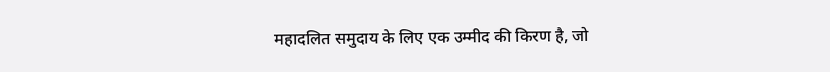महादलित समुदाय के लिए एक उम्मीद की किरण है, जो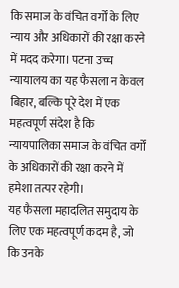कि समाज के वंचित वर्गों के लिए न्याय और अधिकारों की रक्षा करने में मदद करेगा। पटना उच्च न्यायालय का यह फैसला न केवल बिहार, बल्कि पूरे देश में एक महत्वपूर्ण संदेश है कि न्यायपालिका समाज के वंचित वर्गों के अधिकारों की रक्षा करने में हमेशा तत्पर रहेगी।
यह फैसला महादलित समुदाय के लिए एक महत्वपूर्ण कदम है, जो कि उनके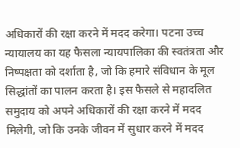अधिकारों की रक्षा करने में मदद करेगा। पटना उच्च न्यायालय का यह फैसला न्यायपालिका की स्वतंत्रता और निष्पक्षता को दर्शाता है, जो कि हमारे संविधान के मूल सिद्धांतों का पालन करता है। इस फैसले से महादलित समुदाय को अपने अधिकारों की रक्षा करने में मदद मिलेगी, जो कि उनके जीवन में सुधार करने में मदद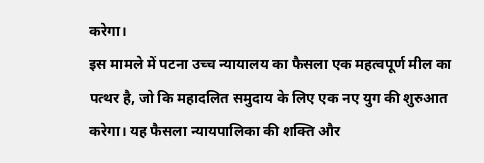करेगा।
इस मामले में पटना उच्च न्यायालय का फैसला एक महत्वपूर्ण मील का पत्थर है, जो कि महादलित समुदाय के लिए एक नए युग की शुरुआत करेगा। यह फैसला न्यायपालिका की शक्ति और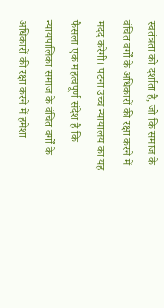स्वतंत्रता को दर्शाता है, जो कि समाज के वंचित वर्गों के अधिकारों की रक्षा करने में मदद करेगी। पटना उच्च न्यायालय का यह फैसला एक महत्वपूर्ण संदेश है कि न्यायपालिका समाज के वंचित वर्गों के अधिकारों की रक्षा करने में हमेशा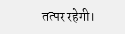तत्पर रहेगी।